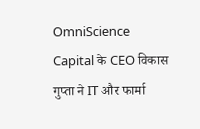OmniScience Capital के CEO विकास गुप्ता ने IT और फार्मा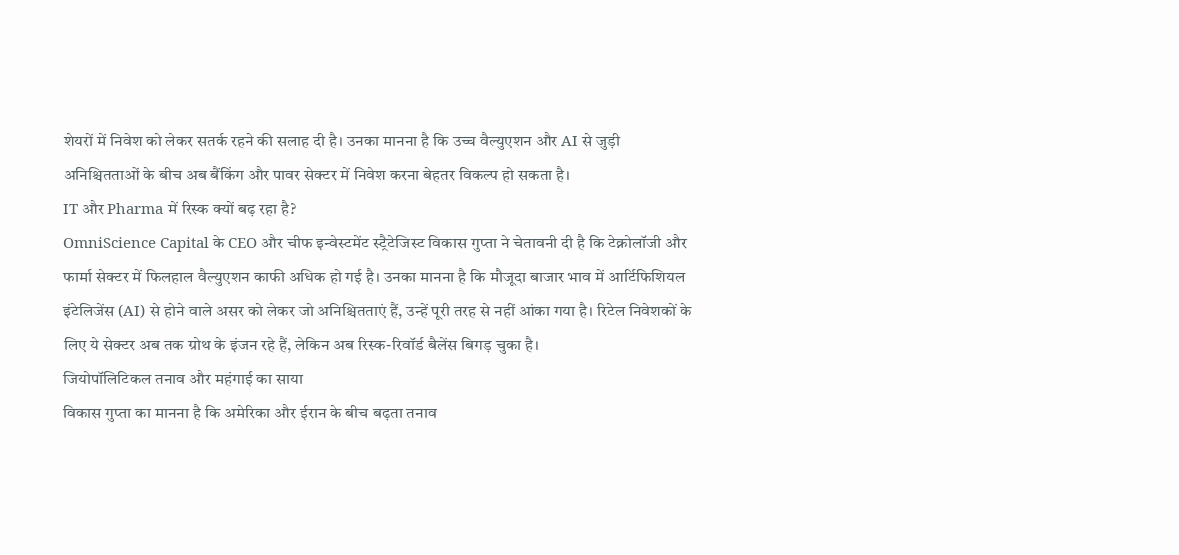शेयरों में निवेश को लेकर सतर्क रहने की सलाह दी है। उनका मानना है कि उच्च वैल्युएशन और AI से जुड़ी अनिश्चितताओं के बीच अब बैंकिंग और पावर सेक्टर में निवेश करना बेहतर विकल्प हो सकता है।
IT और Pharma में रिस्क क्यों बढ़ रहा है?
OmniScience Capital के CEO और चीफ इन्वेस्टमेंट स्ट्रैटेजिस्ट विकास गुप्ता ने चेतावनी दी है कि टेक्नोलॉजी और फार्मा सेक्टर में फिलहाल वैल्युएशन काफी अधिक हो गई है। उनका मानना है कि मौजूदा बाजार भाव में आर्टिफिशियल इंटेलिजेंस (AI) से होने वाले असर को लेकर जो अनिश्चितताएं हैं, उन्हें पूरी तरह से नहीं आंका गया है। रिटेल निवेशकों के लिए ये सेक्टर अब तक ग्रोथ के इंजन रहे हैं, लेकिन अब रिस्क-रिवॉर्ड बैलेंस बिगड़ चुका है।
जियोपॉलिटिकल तनाव और महंगाई का साया
विकास गुप्ता का मानना है कि अमेरिका और ईरान के बीच बढ़ता तनाव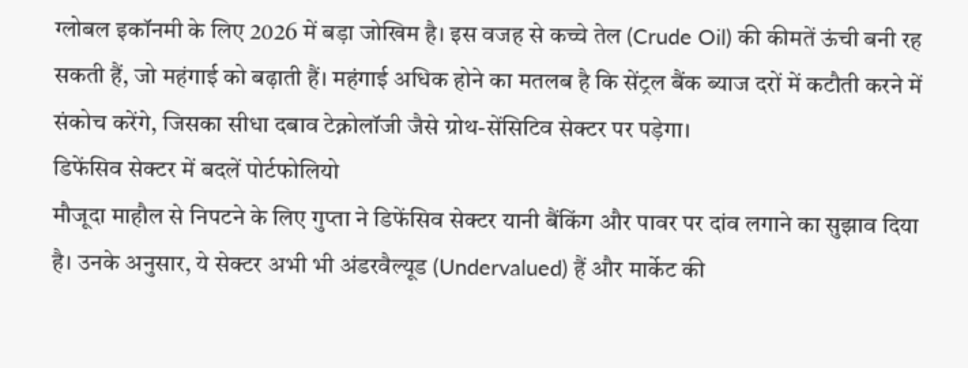ग्लोबल इकॉनमी के लिए 2026 में बड़ा जोखिम है। इस वजह से कच्चे तेल (Crude Oil) की कीमतें ऊंची बनी रह सकती हैं, जो महंगाई को बढ़ाती हैं। महंगाई अधिक होने का मतलब है कि सेंट्रल बैंक ब्याज दरों में कटौती करने में संकोच करेंगे, जिसका सीधा दबाव टेक्नोलॉजी जैसे ग्रोथ-सेंसिटिव सेक्टर पर पड़ेगा।
डिफेंसिव सेक्टर में बदलें पोर्टफोलियो
मौजूदा माहौल से निपटने के लिए गुप्ता ने डिफेंसिव सेक्टर यानी बैंकिंग और पावर पर दांव लगाने का सुझाव दिया है। उनके अनुसार, ये सेक्टर अभी भी अंडरवैल्यूड (Undervalued) हैं और मार्केट की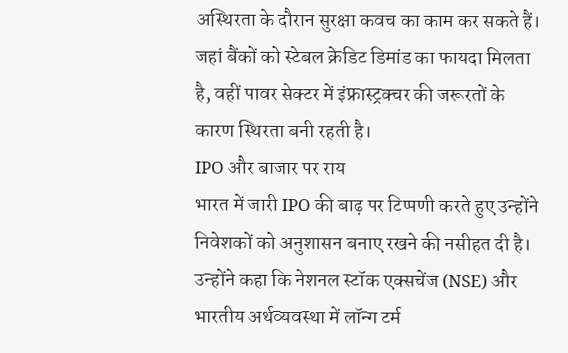अस्थिरता के दौरान सुरक्षा कवच का काम कर सकते हैं। जहां बैंकों को स्टेबल क्रेडिट डिमांड का फायदा मिलता है, वहीं पावर सेक्टर में इंफ्रास्ट्रक्चर की जरूरतों के कारण स्थिरता बनी रहती है।
IPO और बाजार पर राय
भारत में जारी IPO की बाढ़ पर टिप्पणी करते हुए उन्होंने निवेशकों को अनुशासन बनाए रखने की नसीहत दी है। उन्होंने कहा कि नेशनल स्टॉक एक्सचेंज (NSE) और भारतीय अर्थव्यवस्था में लॉन्ग टर्म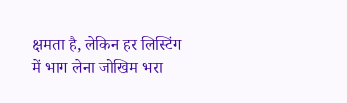क्षमता है, लेकिन हर लिस्टिंग में भाग लेना जोखिम भरा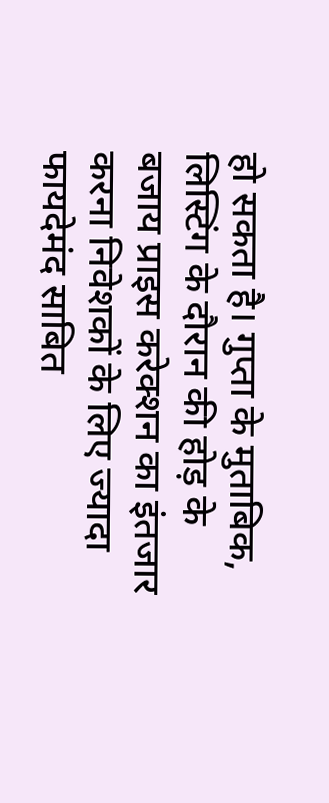हो सकता है। गुप्ता के मुताबिक, लिस्टिंग के दौरान की होड़ के बजाय प्राइस करेक्शन का इंतजार करना निवेशकों के लिए ज्यादा फायदेमंद साबित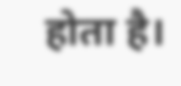होता है।